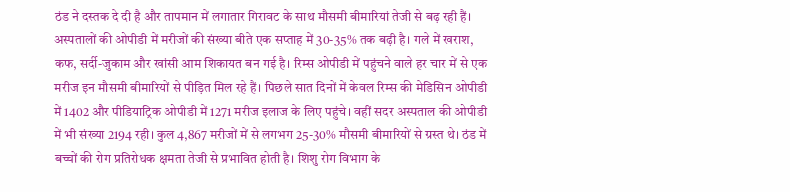ठंड ने दस्तक दे दी है और तापमान में लगातार गिरावट के साथ मौसमी बीमारियां तेजी से बढ़ रही हैं। अस्पतालों की ओपीडी में मरीजों की संख्या बीते एक सप्ताह में 30-35% तक बढ़ी है। गले में खराश, कफ, सर्दी-जुकाम और खांसी आम शिकायत बन गई है। रिम्स ओपीडी में पहुंचने वाले हर चार में से एक मरीज इन मौसमी बीमारियों से पीड़ित मिल रहे हैं। पिछले सात दिनों में केवल रिम्स की मेडिसिन ओपीडी में 1402 और पीडियाट्रिक ओपीडी में 1271 मरीज इलाज के लिए पहुंचे। वहीं सदर अस्पताल की ओपीडी में भी संख्या 2194 रही। कुल 4,867 मरीजों में से लगभग 25-30% मौसमी बीमारियों से ग्रस्त थे। ठंड में बच्चों की रोग प्रतिरोधक क्षमता तेजी से प्रभावित होती है। शिशु रोग विभाग के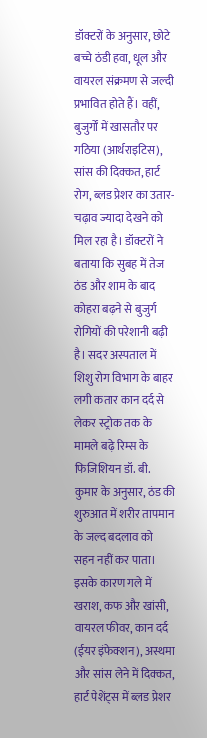डॉक्टरों के अनुसार, छोटे बच्चे ठंडी हवा, धूल और वायरल संक्रमण से जल्दी प्रभावित होते हैं। वहीं, बुजुर्गों में खासतौर पर गठिया (आर्थराइटिस), सांस की दिक्कत, हार्ट रोग, ब्लड प्रेशर का उतार-चढ़ाव ज्यादा देखने को मिल रहा है। डॉक्टरों ने बताया कि सुबह में तेज ठंड और शाम के बाद कोहरा बढ़ने से बुजुर्ग रोगियों की परेशानी बढ़ी है। सदर अस्पताल में शिशु रोग विभाग के बाहर लगी कतार कान दर्द से लेकर स्ट्रोक तक के मामले बढ़े रिम्स के फिजिशियन डॉ. बी. कुमार के अनुसार, ठंड की शुरुआत में शरीर तापमान के जल्द बदलाव को सहन नहीं कर पाता। इसके कारण गले में खराश, कफ और खांसी, वायरल फीवर, कान दर्द (ईयर इंफेक्शन), अस्थमा और सांस लेने में दिक्कत, हार्ट पेशेंट्स में ब्लड प्रेशर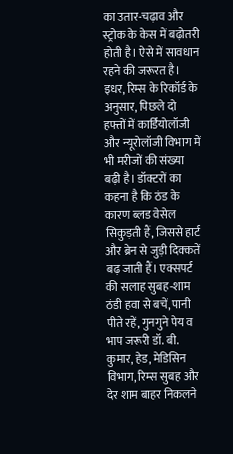का उतार-चढ़ाव और स्ट्रोक के केस में बढ़ोतरी होती है। ऐसे में सावधान रहने की जरूरत है। इधर, रिम्स के रिकॉर्ड के अनुसार, पिछले दो हफ्तों में कार्डियोलॉजी और न्यूरोलॉजी विभाग में भी मरीजों की संख्या बढ़ी है। डॉक्टरों का कहना है कि ठंड के कारण ब्लड वेसेल सिकुड़ती हैं, जिससे हार्ट और ब्रेन से जुड़ी दिक्कतें बढ़ जाती हैं। एक्सपर्ट की सलाह सुबह-शाम ठंडी हवा से बचें, पानी पीते रहें, गुनगुने पेय व भाप जरूरी डॉ. बी. कुमार, हेड, मेडिसिन विभाग, रिम्स सुबह और देर शाम बाहर निकलने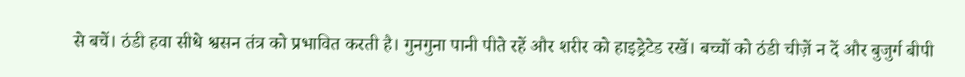से बचें। ठंडी हवा सीधे श्वसन तंत्र को प्रभावित करती है। गुनगुना पानी पीते रहें और शरीर को हाइड्रेटेड रखें। बच्चों को ठंडी चीज़ें न दें और बुजुर्ग बीपी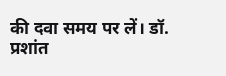की दवा समय पर लें। डॉ. प्रशांत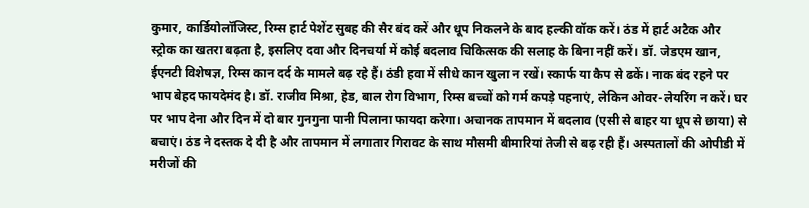कुमार, कार्डियोलॉजिस्ट, रिम्स हार्ट पेशेंट सुबह की सैर बंद करें और धूप निकलने के बाद हल्की वॉक करें। ठंड में हार्ट अटैक और स्ट्रोक का खतरा बढ़ता है, इसलिए दवा और दिनचर्या में कोई बदलाव चिकित्सक की सलाह के बिना नहीं करें। डॉ. जेडएम खान, ईएनटी विशेषज्ञ, रिम्स कान दर्द के मामले बढ़ रहे हैं। ठंडी हवा में सीधे कान खुला न रखें। स्कार्फ या कैप से ढकें। नाक बंद रहने पर भाप बेहद फायदेमंद है। डॉ. राजीव मिश्रा, हेड, बाल रोग विभाग, रिम्स बच्चों को गर्म कपड़े पहनाएं, लेकिन ओवर-लेयरिंग न करें। घर पर भाप देना और दिन में दो बार गुनगुना पानी पिलाना फायदा करेगा। अचानक तापमान में बदलाव (एसी से बाहर या धूप से छाया) से बचाएं। ठंड ने दस्तक दे दी है और तापमान में लगातार गिरावट के साथ मौसमी बीमारियां तेजी से बढ़ रही हैं। अस्पतालों की ओपीडी में मरीजों की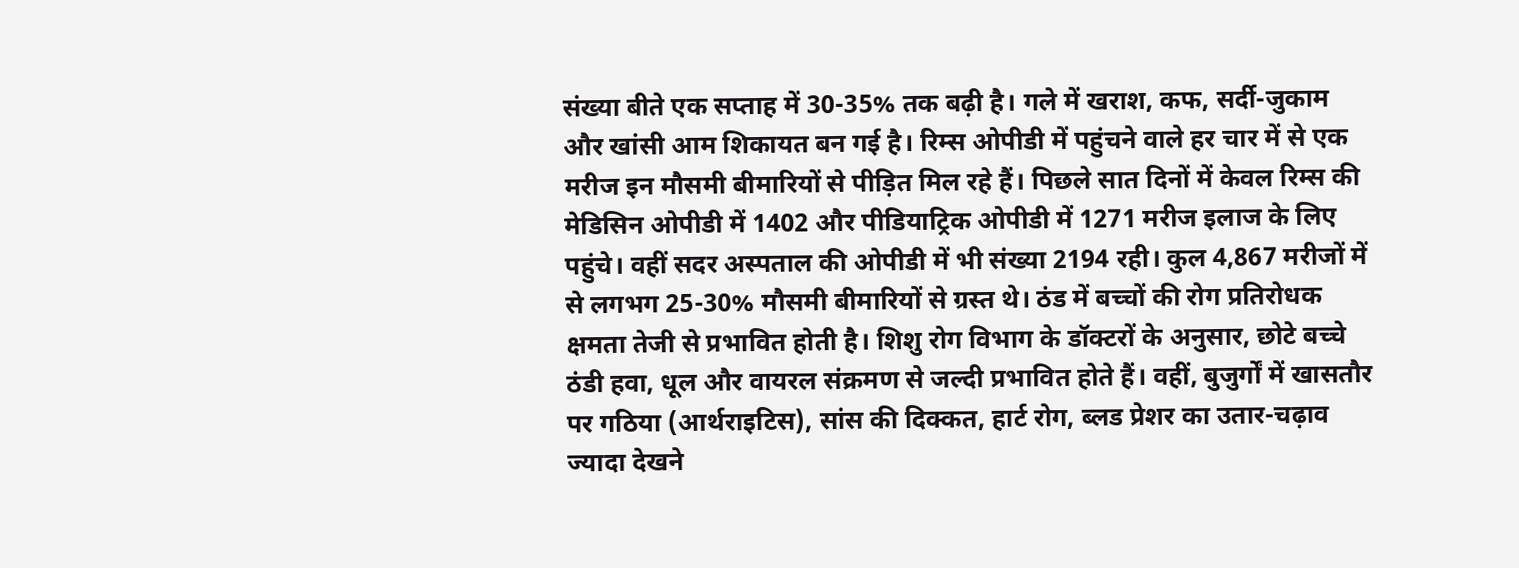संख्या बीते एक सप्ताह में 30-35% तक बढ़ी है। गले में खराश, कफ, सर्दी-जुकाम और खांसी आम शिकायत बन गई है। रिम्स ओपीडी में पहुंचने वाले हर चार में से एक मरीज इन मौसमी बीमारियों से पीड़ित मिल रहे हैं। पिछले सात दिनों में केवल रिम्स की मेडिसिन ओपीडी में 1402 और पीडियाट्रिक ओपीडी में 1271 मरीज इलाज के लिए पहुंचे। वहीं सदर अस्पताल की ओपीडी में भी संख्या 2194 रही। कुल 4,867 मरीजों में से लगभग 25-30% मौसमी बीमारियों से ग्रस्त थे। ठंड में बच्चों की रोग प्रतिरोधक क्षमता तेजी से प्रभावित होती है। शिशु रोग विभाग के डॉक्टरों के अनुसार, छोटे बच्चे ठंडी हवा, धूल और वायरल संक्रमण से जल्दी प्रभावित होते हैं। वहीं, बुजुर्गों में खासतौर पर गठिया (आर्थराइटिस), सांस की दिक्कत, हार्ट रोग, ब्लड प्रेशर का उतार-चढ़ाव ज्यादा देखने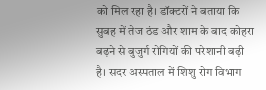को मिल रहा है। डॉक्टरों ने बताया कि सुबह में तेज ठंड और शाम के बाद कोहरा बढ़ने से बुजुर्ग रोगियों की परेशानी बढ़ी है। सदर अस्पताल में शिशु रोग विभाग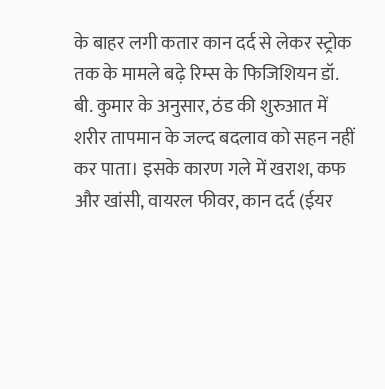के बाहर लगी कतार कान दर्द से लेकर स्ट्रोक तक के मामले बढ़े रिम्स के फिजिशियन डॉ. बी. कुमार के अनुसार, ठंड की शुरुआत में शरीर तापमान के जल्द बदलाव को सहन नहीं कर पाता। इसके कारण गले में खराश, कफ और खांसी, वायरल फीवर, कान दर्द (ईयर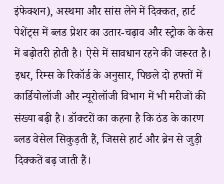इंफेक्शन), अस्थमा और सांस लेने में दिक्कत, हार्ट पेशेंट्स में ब्लड प्रेशर का उतार-चढ़ाव और स्ट्रोक के केस में बढ़ोतरी होती है। ऐसे में सावधान रहने की जरूरत है। इधर, रिम्स के रिकॉर्ड के अनुसार, पिछले दो हफ्तों में कार्डियोलॉजी और न्यूरोलॉजी विभाग में भी मरीजों की संख्या बढ़ी है। डॉक्टरों का कहना है कि ठंड के कारण ब्लड वेसेल सिकुड़ती हैं, जिससे हार्ट और ब्रेन से जुड़ी दिक्कतें बढ़ जाती हैं।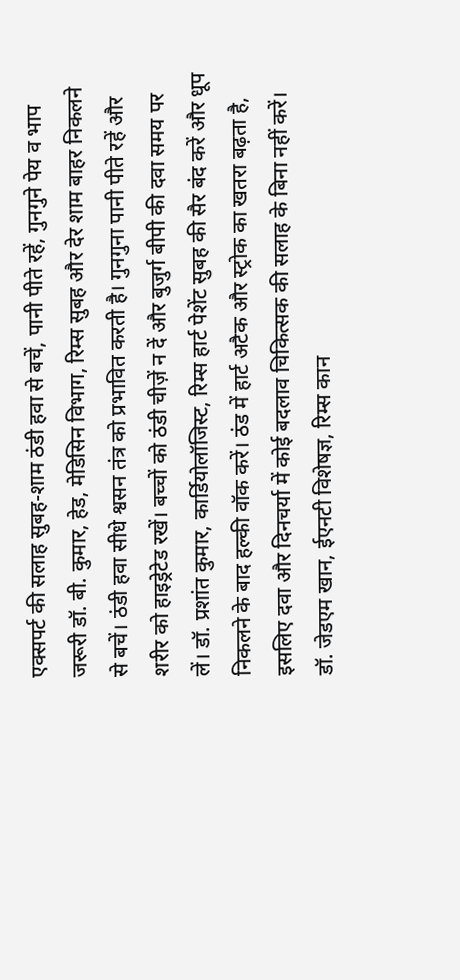एक्सपर्ट की सलाह सुबह-शाम ठंडी हवा से बचें, पानी पीते रहें, गुनगुने पेय व भाप जरूरी डॉ. बी. कुमार, हेड, मेडिसिन विभाग, रिम्स सुबह और देर शाम बाहर निकलने से बचें। ठंडी हवा सीधे श्वसन तंत्र को प्रभावित करती है। गुनगुना पानी पीते रहें और शरीर को हाइड्रेटेड रखें। बच्चों को ठंडी चीज़ें न दें और बुजुर्ग बीपी की दवा समय पर लें। डॉ. प्रशांत कुमार, कार्डियोलॉजिस्ट, रिम्स हार्ट पेशेंट सुबह की सैर बंद करें और धूप निकलने के बाद हल्की वॉक करें। ठंड में हार्ट अटैक और स्ट्रोक का खतरा बढ़ता है, इसलिए दवा और दिनचर्या में कोई बदलाव चिकित्सक की सलाह के बिना नहीं करें। डॉ. जेडएम खान, ईएनटी विशेषज्ञ, रिम्स कान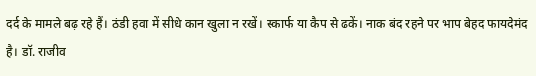दर्द के मामले बढ़ रहे हैं। ठंडी हवा में सीधे कान खुला न रखें। स्कार्फ या कैप से ढकें। नाक बंद रहने पर भाप बेहद फायदेमंद है। डॉ. राजीव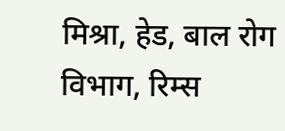मिश्रा, हेड, बाल रोग विभाग, रिम्स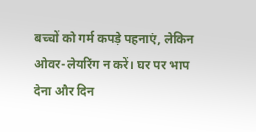बच्चों को गर्म कपड़े पहनाएं, लेकिन ओवर-लेयरिंग न करें। घर पर भाप देना और दिन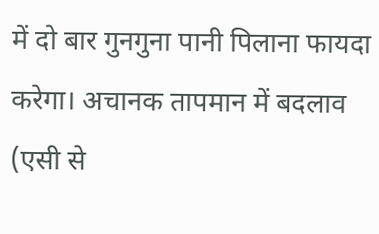में दो बार गुनगुना पानी पिलाना फायदा करेगा। अचानक तापमान में बदलाव (एसी से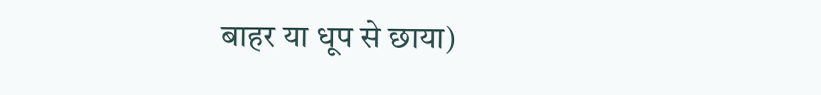बाहर या धूप से छाया)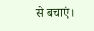से बचाएं।